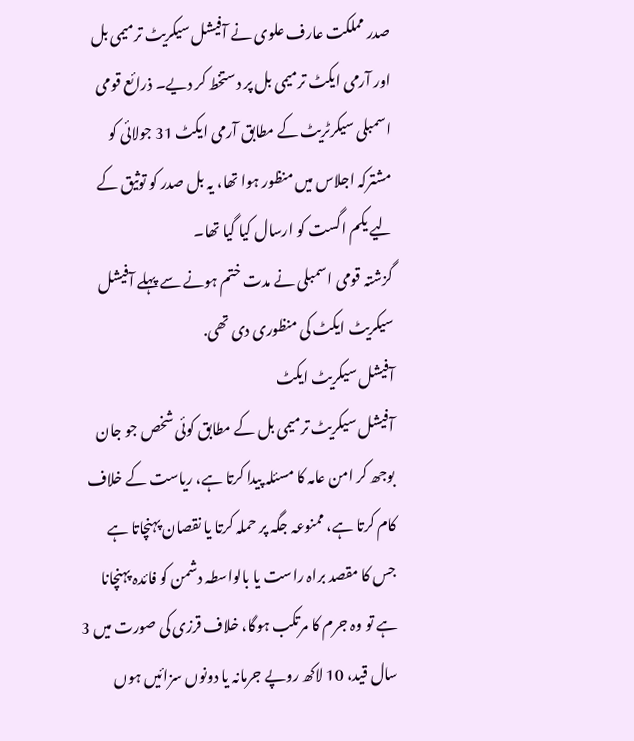صدر مملکت عارف علوی نے آفیشل سیکریٹ ترمیمی بل اور آرمی ایکٹ ترمیمی بل پر دستخط کر دیے۔ ذرائع قومی اسمبلی سیکرٹریٹ کے مطابق آرمی ایکٹ 31 جولائی کو مشترکہ اجلاس میں منظور ہوا تھا، یہ بل صدر کو توثیق کے لیے یکم اگست کو ارسال کیا گیا تھا۔
گزشتہ قومی اسمبلی نے مدت ختم ہونے سے پہلے آفیشل سیکریٹ ایکٹ کی منظوری دی تھی.
آفیشل سیکریٹ ایکٹ
آفیشل سیکریٹ ترمیمی بل کے مطابق کوئی شخص جو جان بوجھ کر امن عامہ کا مسئلہ پیدا کرتا ہے، ریاست کے خلاف کام کرتا ہے، ممنوعہ جگہ پر حملہ کرتا یا نقصان پہنچاتا ہے جس کا مقصد براہ راست یا بالواسطہ دشمن کو فائدہ پہنچانا ہے تو وہ جرم کا مرتکب ہوگا، خلاف قرزی کی صورت میں 3 سال قید، 10 لاکھ روپے جرمانہ یا دونوں سزائیں ہوں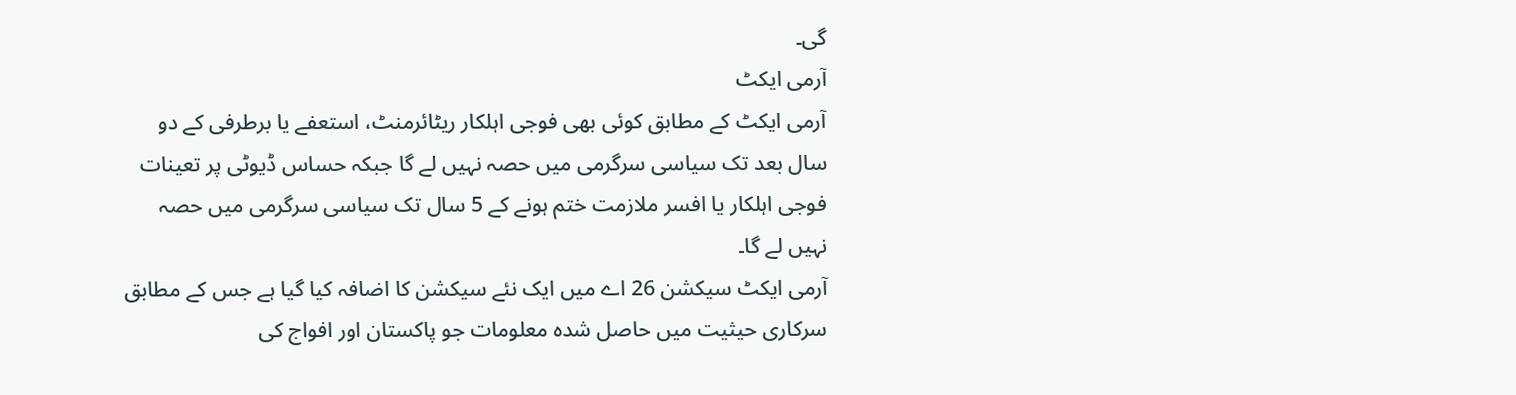گی۔
آرمی ایکٹ
آرمی ایکٹ کے مطابق کوئی بھی فوجی اہلکار ریٹائرمنٹ، استعفے یا برطرفی کے دو سال بعد تک سیاسی سرگرمی میں حصہ نہیں لے گا جبکہ حساس ڈیوٹی پر تعینات فوجی اہلکار یا افسر ملازمت ختم ہونے کے 5 سال تک سیاسی سرگرمی میں حصہ نہیں لے گا۔
آرمی ایکٹ سیکشن 26 اے میں ایک نئے سیکشن کا اضافہ کیا گیا ہے جس کے مطابق سرکاری حیثیت میں حاصل شدہ معلومات جو پاکستان اور افواج کی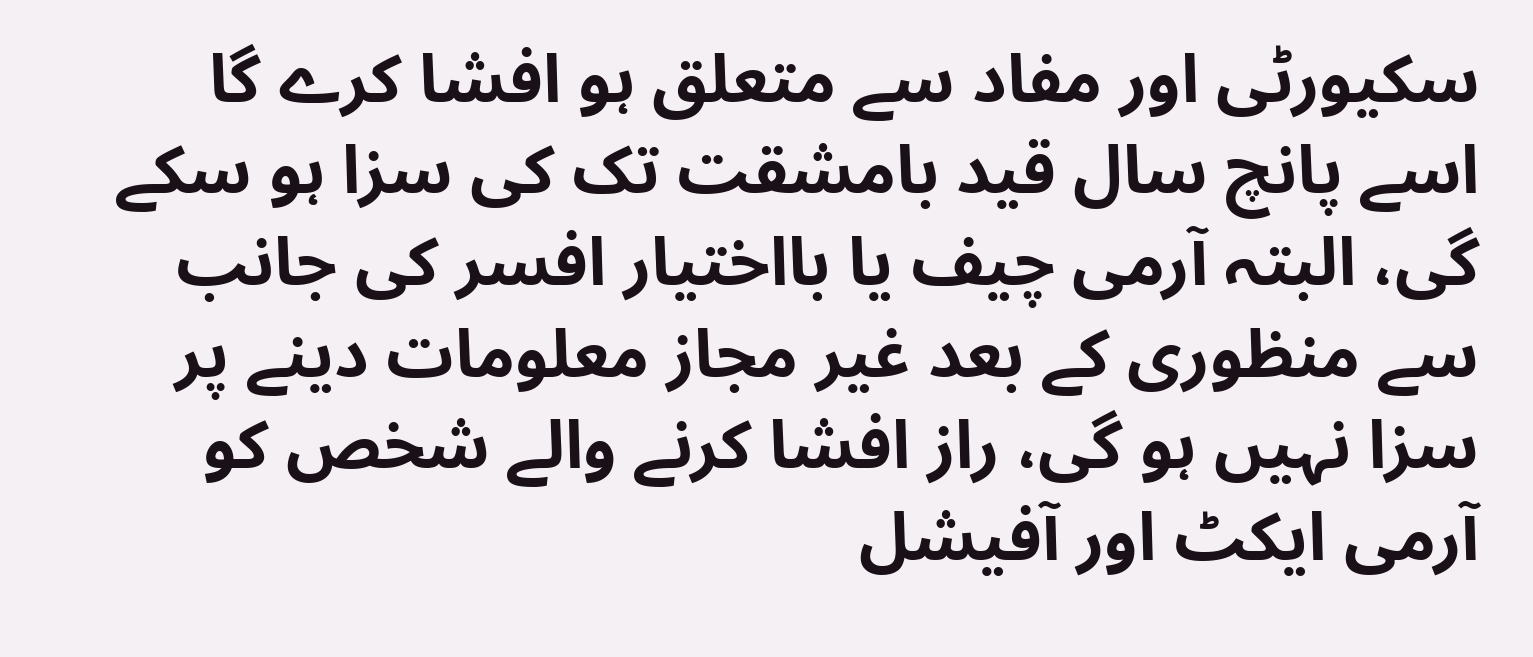سکیورٹی اور مفاد سے متعلق ہو افشا کرے گا اسے پانچ سال قید بامشقت تک کی سزا ہو سکے گی، البتہ آرمی چیف یا بااختیار افسر کی جانب سے منظوری کے بعد غیر مجاز معلومات دینے پر سزا نہیں ہو گی، راز افشا کرنے والے شخص کو آرمی ایکٹ اور آفیشل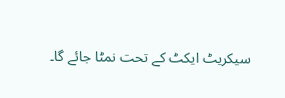سیکریٹ ایکٹ کے تحت نمٹا جائے گا۔